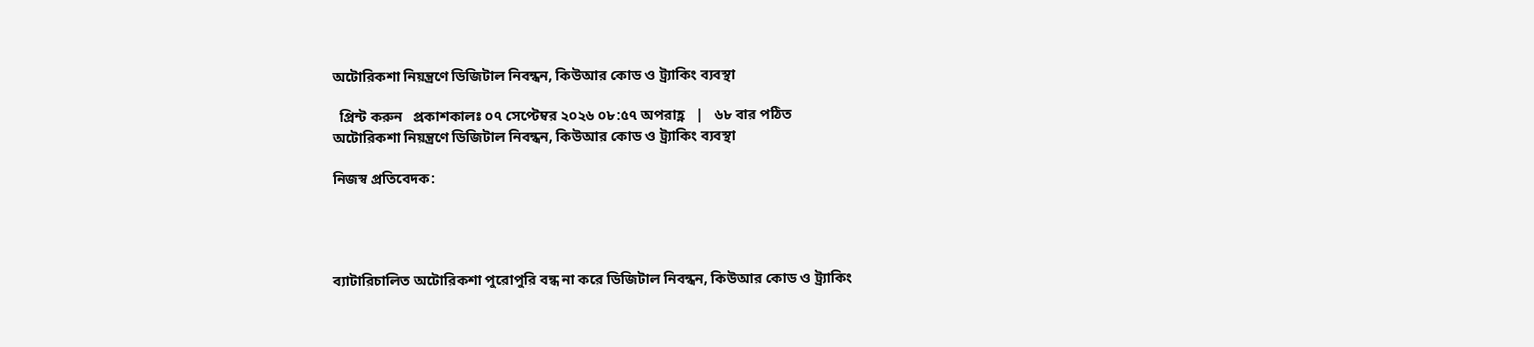অটোরিকশা নিয়ন্ত্রণে ডিজিটাল নিবন্ধন, কিউআর কোড ও ট্র্যাকিং ব্যবস্থা

  প্রিন্ট করুন   প্রকাশকালঃ ০৭ সেপ্টেম্বর ২০২৬ ০৮:৫৭ অপরাহ্ণ   |   ৬৮ বার পঠিত
অটোরিকশা নিয়ন্ত্রণে ডিজিটাল নিবন্ধন, কিউআর কোড ও ট্র্যাকিং ব্যবস্থা

নিজস্ব প্রতিবেদক:




ব্যাটারিচালিত অটোরিকশা পুরোপুরি বন্ধ না করে ডিজিটাল নিবন্ধন, কিউআর কোড ও ট্র্যাকিং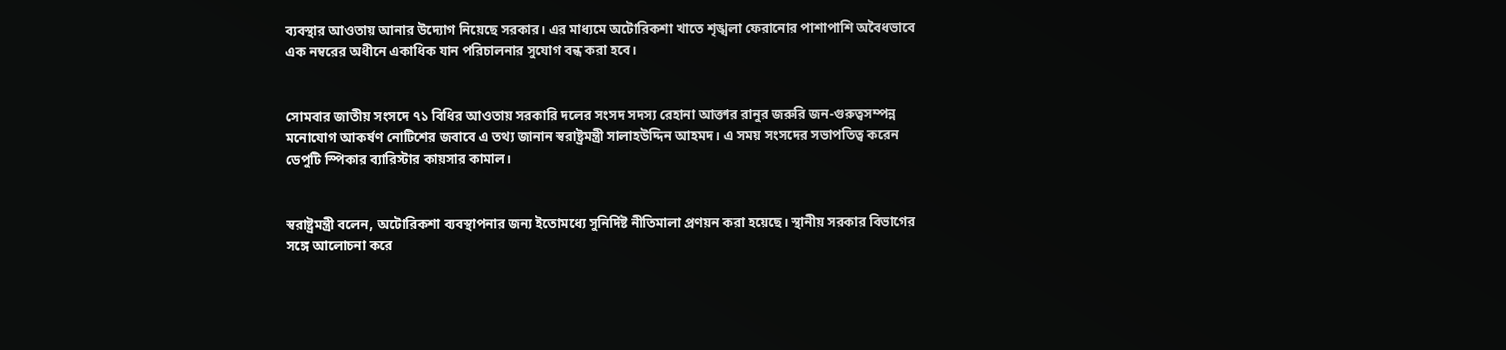ব্যবস্থার আওতায় আনার উদ্যোগ নিয়েছে সরকার। এর মাধ্যমে অটোরিকশা খাতে শৃঙ্খলা ফেরানোর পাশাপাশি অবৈধভাবে এক নম্বরের অধীনে একাধিক যান পরিচালনার সুযোগ বন্ধ করা হবে।


সোমবার জাতীয় সংসদে ৭১ বিধির আওতায় সরকারি দলের সংসদ সদস্য রেহানা আক্তার রানুর জরুরি জন-গুরুত্বসম্পন্ন মনোযোগ আকর্ষণ নোটিশের জবাবে এ তথ্য জানান স্বরাষ্ট্রমন্ত্রী সালাহউদ্দিন আহমদ। এ সময় সংসদের সভাপতিত্ব করেন ডেপুটি স্পিকার ব্যারিস্টার কায়সার কামাল।


স্বরাষ্ট্রমন্ত্রী বলেন, অটোরিকশা ব্যবস্থাপনার জন্য ইতোমধ্যে সুনির্দিষ্ট নীতিমালা প্রণয়ন করা হয়েছে। স্থানীয় সরকার বিভাগের সঙ্গে আলোচনা করে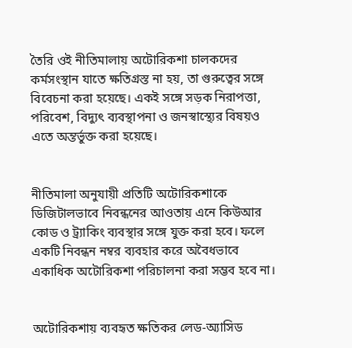তৈরি ওই নীতিমালায় অটোরিকশা চালকদের কর্মসংস্থান যাতে ক্ষতিগ্রস্ত না হয়, তা গুরুত্বের সঙ্গে বিবেচনা করা হয়েছে। একই সঙ্গে সড়ক নিরাপত্তা, পরিবেশ, বিদ্যুৎ ব্যবস্থাপনা ও জনস্বাস্থ্যের বিষয়ও এতে অন্তর্ভুক্ত করা হয়েছে।


নীতিমালা অনুযায়ী প্রতিটি অটোরিকশাকে ডিজিটালভাবে নিবন্ধনের আওতায় এনে কিউআর কোড ও ট্র্যাকিং ব্যবস্থার সঙ্গে যুক্ত করা হবে। ফলে একটি নিবন্ধন নম্বর ব্যবহার করে অবৈধভাবে একাধিক অটোরিকশা পরিচালনা করা সম্ভব হবে না।


অটোরিকশায় ব্যবহৃত ক্ষতিকর লেড-অ্যাসিড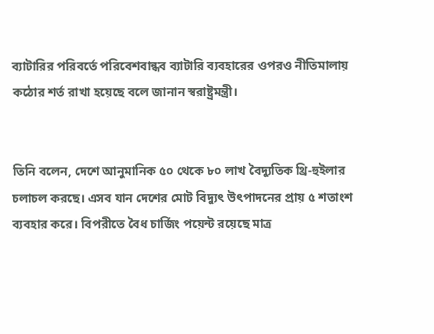ব্যাটারির পরিবর্তে পরিবেশবান্ধব ব্যাটারি ব্যবহারের ওপরও নীতিমালায় কঠোর শর্ত রাখা হয়েছে বলে জানান স্বরাষ্ট্রমন্ত্রী।


তিনি বলেন, দেশে আনুমানিক ৫০ থেকে ৮০ লাখ বৈদ্যুতিক থ্রি-হুইলার চলাচল করছে। এসব যান দেশের মোট বিদ্যুৎ উৎপাদনের প্রায় ৫ শতাংশ ব্যবহার করে। বিপরীতে বৈধ চার্জিং পয়েন্ট রয়েছে মাত্র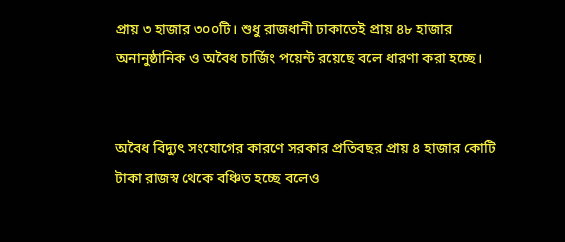প্রায় ৩ হাজার ৩০০টি। শুধু রাজধানী ঢাকাতেই প্রায় ৪৮ হাজার অনানুষ্ঠানিক ও অবৈধ চার্জিং পয়েন্ট রয়েছে বলে ধারণা করা হচ্ছে।


অবৈধ বিদ্যুৎ সংযোগের কারণে সরকার প্রতিবছর প্রায় ৪ হাজার কোটি টাকা রাজস্ব থেকে বঞ্চিত হচ্ছে বলেও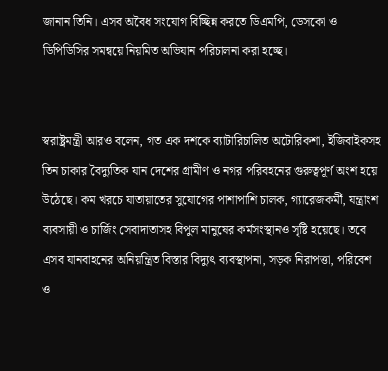জানান তিনি। এসব অবৈধ সংযোগ বিচ্ছিন্ন করতে ডিএমপি, ডেসকো ও ডিপিডিসির সমন্বয়ে নিয়মিত অভিযান পরিচালনা করা হচ্ছে।


স্বরাষ্ট্রমন্ত্রী আরও বলেন, গত এক দশকে ব্যাটারিচালিত অটোরিকশা, ইজিবাইকসহ তিন চাকার বৈদ্যুতিক যান দেশের গ্রামীণ ও নগর পরিবহনের গুরুত্বপূর্ণ অংশ হয়ে উঠেছে। কম খরচে যাতায়াতের সুযোগের পাশাপাশি চালক, গ্যারেজকর্মী, যন্ত্রাংশ ব্যবসায়ী ও চার্জিং সেবাদাতাসহ বিপুল মানুষের কর্মসংস্থানও সৃষ্টি হয়েছে। তবে এসব যানবাহনের অনিয়ন্ত্রিত বিস্তার বিদ্যুৎ ব্যবস্থাপনা, সড়ক নিরাপত্তা, পরিবেশ ও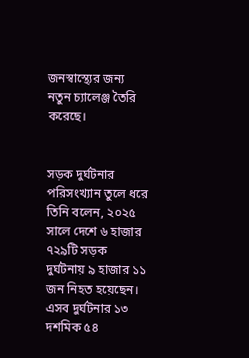জনস্বাস্থ্যের জন্য নতুন চ্যালেঞ্জ তৈরি করেছে।


সড়ক দুর্ঘটনার পরিসংখ্যান তুলে ধরে তিনি বলেন, ২০২৫ সালে দেশে ৬ হাজার ৭২৯টি সড়ক দুর্ঘটনায় ৯ হাজার ১১ জন নিহত হয়েছেন। এসব দুর্ঘটনার ১৩ দশমিক ৫৪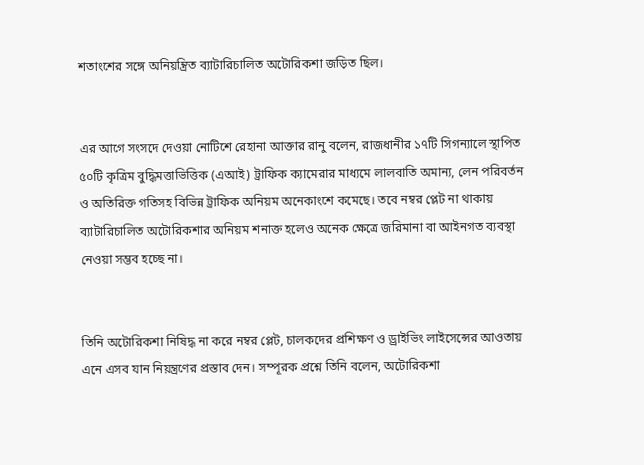শতাংশের সঙ্গে অনিয়ন্ত্রিত ব্যাটারিচালিত অটোরিকশা জড়িত ছিল।


এর আগে সংসদে দেওয়া নোটিশে রেহানা আক্তার রানু বলেন, রাজধানীর ১৭টি সিগন্যালে স্থাপিত ৫০টি কৃত্রিম বুদ্ধিমত্তাভিত্তিক (এআই) ট্রাফিক ক্যামেরার মাধ্যমে লালবাতি অমান্য, লেন পরিবর্তন ও অতিরিক্ত গতিসহ বিভিন্ন ট্রাফিক অনিয়ম অনেকাংশে কমেছে। তবে নম্বর প্লেট না থাকায় ব্যাটারিচালিত অটোরিকশার অনিয়ম শনাক্ত হলেও অনেক ক্ষেত্রে জরিমানা বা আইনগত ব্যবস্থা নেওয়া সম্ভব হচ্ছে না।


তিনি অটোরিকশা নিষিদ্ধ না করে নম্বর প্লেট, চালকদের প্রশিক্ষণ ও ড্রাইভিং লাইসেন্সের আওতায় এনে এসব যান নিয়ন্ত্রণের প্রস্তাব দেন। সম্পূরক প্রশ্নে তিনি বলেন, অটোরিকশা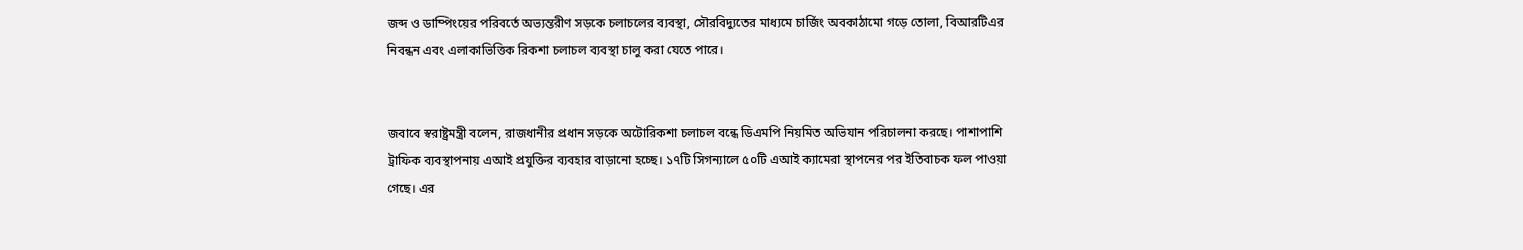জব্দ ও ডাম্পিংয়ের পরিবর্তে অভ্যন্তরীণ সড়কে চলাচলের ব্যবস্থা, সৌরবিদ্যুতের মাধ্যমে চার্জিং অবকাঠামো গড়ে তোলা, বিআরটিএর নিবন্ধন এবং এলাকাভিত্তিক রিকশা চলাচল ব্যবস্থা চালু করা যেতে পারে।


জবাবে স্বরাষ্ট্রমন্ত্রী বলেন, রাজধানীর প্রধান সড়কে অটোরিকশা চলাচল বন্ধে ডিএমপি নিয়মিত অভিযান পরিচালনা করছে। পাশাপাশি ট্রাফিক ব্যবস্থাপনায় এআই প্রযুক্তির ব্যবহার বাড়ানো হচ্ছে। ১৭টি সিগন্যালে ৫০টি এআই ক্যামেরা স্থাপনের পর ইতিবাচক ফল পাওয়া গেছে। এর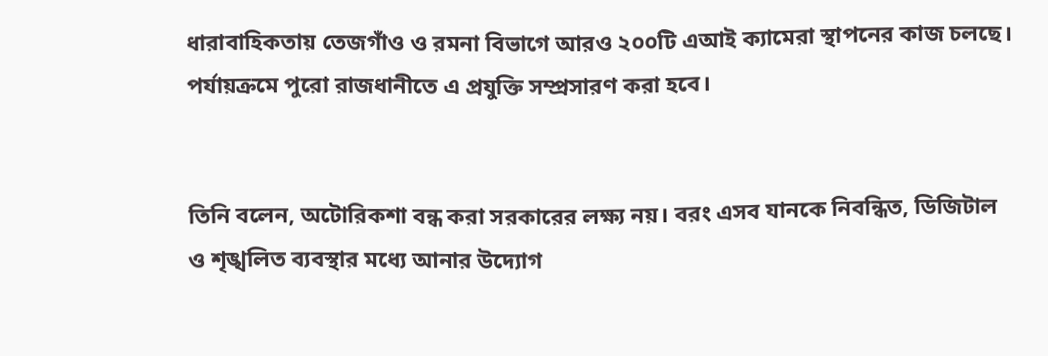ধারাবাহিকতায় তেজগাঁও ও রমনা বিভাগে আরও ২০০টি এআই ক্যামেরা স্থাপনের কাজ চলছে। পর্যায়ক্রমে পুরো রাজধানীতে এ প্রযুক্তি সম্প্রসারণ করা হবে।


তিনি বলেন, অটোরিকশা বন্ধ করা সরকারের লক্ষ্য নয়। বরং এসব যানকে নিবন্ধিত, ডিজিটাল ও শৃঙ্খলিত ব্যবস্থার মধ্যে আনার উদ্যোগ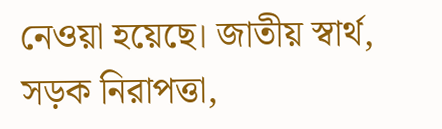নেওয়া হয়েছে। জাতীয় স্বার্থ, সড়ক নিরাপত্তা,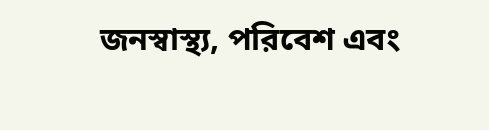জনস্বাস্থ্য, পরিবেশ এবং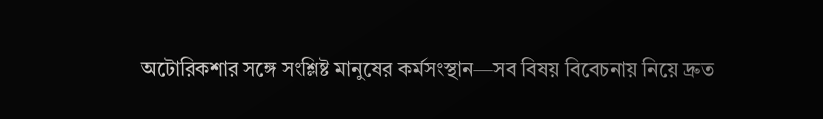অটোরিকশার সঙ্গে সংশ্লিষ্ট মানুষের কর্মসংস্থান—সব বিষয় বিবেচনায় নিয়ে দ্রুত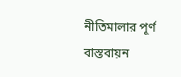নীতিমালার পূর্ণ বাস্তবায়ন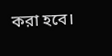করা হবে।